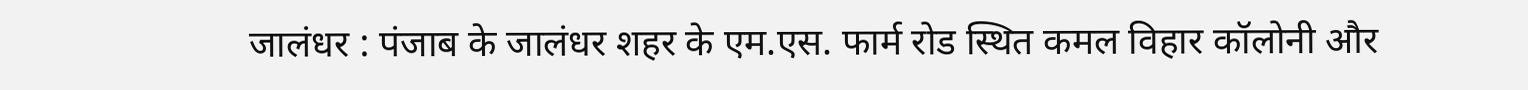जालंधर : पंजाब के जालंधर शहर के एम.एस. फार्म रोड स्थित कमल विहार कॉलोनी और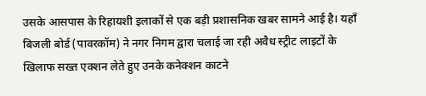उसके आसपास के रिहायशी इलाकों से एक बड़ी प्रशासनिक खबर सामने आई है। यहाँ बिजली बोर्ड (पावरकॉम) ने नगर निगम द्वारा चलाई जा रही अवैध स्ट्रीट लाइटों के खिलाफ सख्त एक्शन लेते हुए उनके कनेक्शन काटने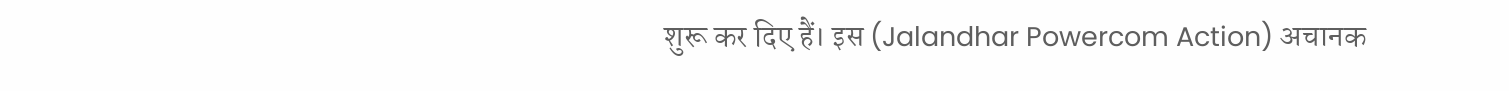शुरू कर दिए हैं। इस (Jalandhar Powercom Action) अचानक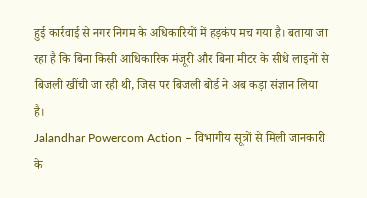हुई कार्रवाई से नगर निगम के अधिकारियों में हड़कंप मच गया है। बताया जा रहा है कि बिना किसी आधिकारिक मंजूरी और बिना मीटर के सीधे लाइनों से बिजली खींची जा रही थी, जिस पर बिजली बोर्ड ने अब कड़ा संज्ञान लिया है।
Jalandhar Powercom Action – विभागीय सूत्रों से मिली जानकारी के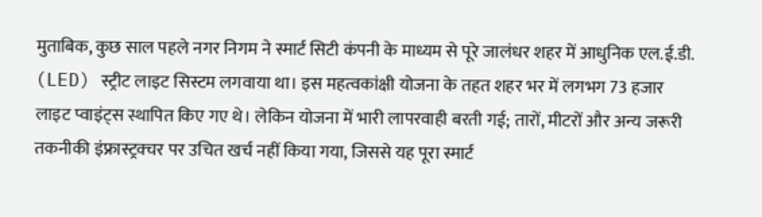मुताबिक, कुछ साल पहले नगर निगम ने स्मार्ट सिटी कंपनी के माध्यम से पूरे जालंधर शहर में आधुनिक एल.ई.डी. (LED) स्ट्रीट लाइट सिस्टम लगवाया था। इस महत्वकांक्षी योजना के तहत शहर भर में लगभग 73 हजार लाइट प्वाइंट्स स्थापित किए गए थे। लेकिन योजना में भारी लापरवाही बरती गई; तारों, मीटरों और अन्य जरूरी तकनीकी इंफ्रास्ट्रक्चर पर उचित खर्च नहीं किया गया, जिससे यह पूरा स्मार्ट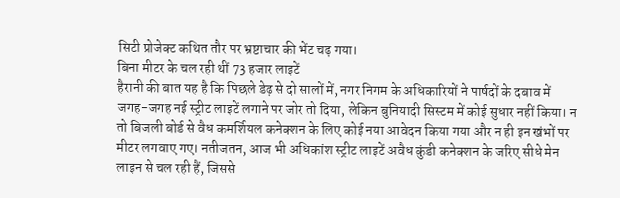सिटी प्रोजेक्ट कथित तौर पर भ्रष्टाचार की भेंट चढ़ गया।
बिना मीटर के चल रही थीं 73 हजार लाइटें
हैरानी की बात यह है कि पिछले डेढ़ से दो सालों में, नगर निगम के अधिकारियों ने पार्षदों के दबाव में जगह-जगह नई स्ट्रीट लाइटें लगाने पर जोर तो दिया, लेकिन बुनियादी सिस्टम में कोई सुधार नहीं किया। न तो बिजली बोर्ड से वैध कमर्शियल कनेक्शन के लिए कोई नया आवेदन किया गया और न ही इन खंभों पर मीटर लगवाए गए। नतीजतन, आज भी अधिकांश स्ट्रीट लाइटें अवैध कुंडी कनेक्शन के जरिए सीधे मेन लाइन से चल रही हैं, जिससे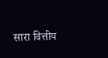सारा वित्तीय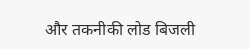और तकनीकी लोड बिजली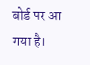बोर्ड पर आ गया है।